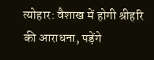त्योहार: वैशाख में होगी श्रीहरि की आराधना, पड़ेंगे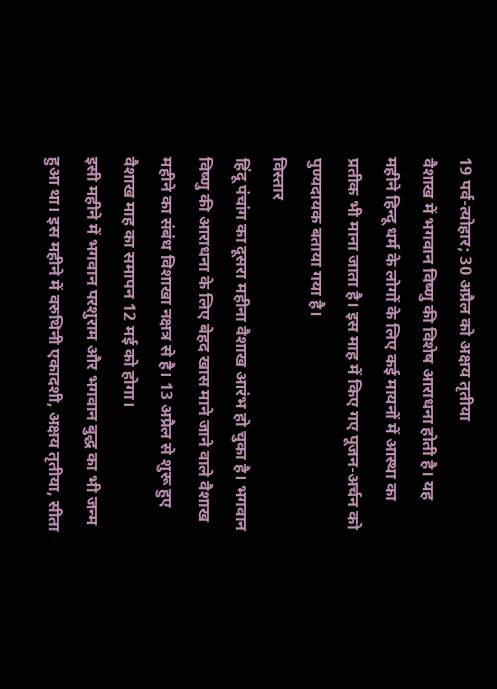19 पर्व-त्योहार; 30 अप्रैल को अक्षय तृतीया
वैशाख में भगवान विष्णु की विशेष आराधना होती है। यह महीने हिन्दू धर्म के लोगों के लिए कई मायनों में आस्था का प्रतीक भी माना जाता है। इस माह में किए गए पूजन-अर्चन को पुण्यदायक बताया गया है।
विस्तार
हिंदू पंचांग का दूसरा महीना वैशाख आरंभ हो चुका है। भगवान विष्णु की आराधना के लिए बेहद खास माने जाने वाले वैशाख महीने का संबंध विशाखा नक्षत्र से है। 13 अप्रैल से शुरू हुए वैशाख माह का समापन 12 मई को होगा।
इसी महीने में भगवान परशुराम और भगवान बुद्ध का भी जन्म हुआ था। इस महीने में वरुथिनी एकादशी, अक्षय तृतीया, सीता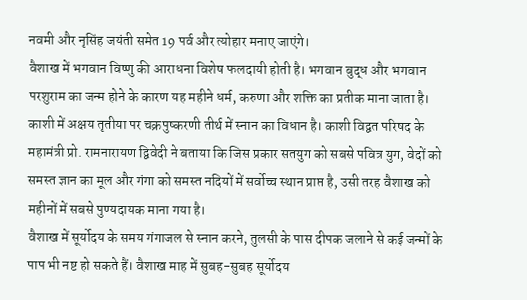नवमी और नृसिंह जयंती समेत 19 पर्व और त्योहार मनाए जाएंगे।
वैशाख में भगवान विष्णु की आराधना विशेष फलदायी होती है। भगवान बुद्ध और भगवान परशुराम का जन्म होने के कारण यह महीने धर्म, करुणा और शक्ति का प्रतीक माना जाता है।
काशी में अक्षय तृतीया पर चक्रपुष्करणी तीर्थ में स्नान का विधान है। काशी विद्वत परिषद के महामंत्री प्रो. रामनारायण द्विवेदी ने बताया कि जिस प्रकार सतयुग को सबसे पवित्र युग, वेदों को समस्त ज्ञान का मूल और गंगा को समस्त नदियों में सर्वोच्च स्थान प्राप्त है, उसी तरह वैशाख को महीनों में सबसे पुण्यदायक माना गया है।
वैशाख में सूर्योदय के समय गंगाजल से स्नान करने, तुलसी के पास दीपक जलाने से कई जन्मों के पाप भी नष्ट हो सकते हैं। वैशाख माह में सुबह-सुबह सूर्योदय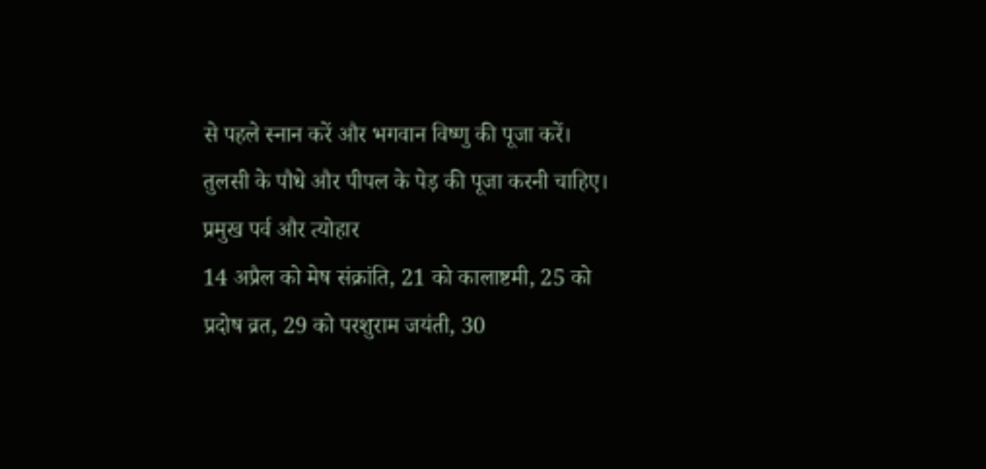से पहले स्नान करें और भगवान विष्णु की पूजा करें। तुलसी के पौधे और पीपल के पेड़ की पूजा करनी चाहिए।
प्रमुख पर्व और त्योहार
14 अप्रैल को मेष संक्रांति, 21 को कालाष्टमी, 25 को प्रदोष व्रत, 29 को परशुराम जयंती, 30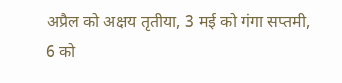अप्रैल को अक्षय तृतीया, 3 मई को गंगा सप्तमी, 6 को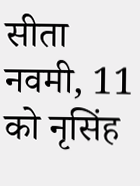सीता नवमी, 11 को नृसिंह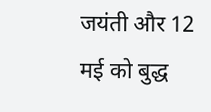जयंती और 12 मई को बुद्ध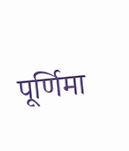पूर्णिमा